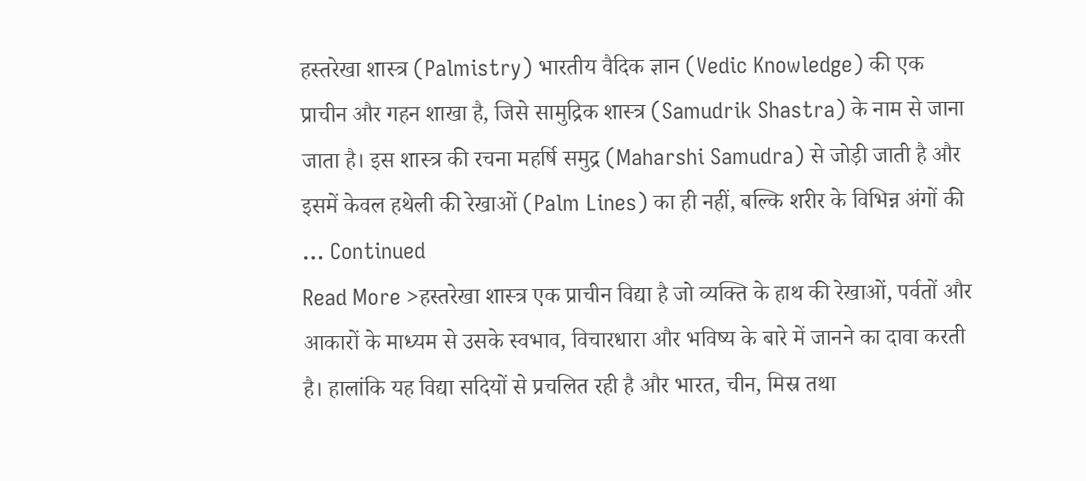हस्तरेखा शास्त्र (Palmistry) भारतीय वैदिक ज्ञान (Vedic Knowledge) की एक प्राचीन और गहन शाखा है, जिसे सामुद्रिक शास्त्र (Samudrik Shastra) के नाम से जाना जाता है। इस शास्त्र की रचना महर्षि समुद्र (Maharshi Samudra) से जोड़ी जाती है और इसमें केवल हथेली की रेखाओं (Palm Lines) का ही नहीं, बल्कि शरीर के विभिन्न अंगों की … Continued
Read More >हस्तरेखा शास्त्र एक प्राचीन विद्या है जो व्यक्ति के हाथ की रेखाओं, पर्वतों और आकारों के माध्यम से उसके स्वभाव, विचारधारा और भविष्य के बारे में जानने का दावा करती है। हालांकि यह विद्या सदियों से प्रचलित रही है और भारत, चीन, मिस्र तथा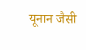यूनान जैसी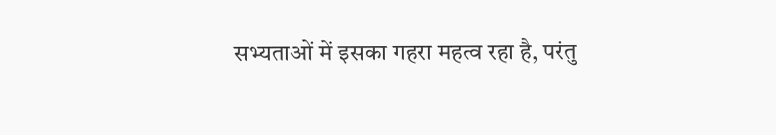सभ्यताओं में इसका गहरा महत्व रहा है, परंतु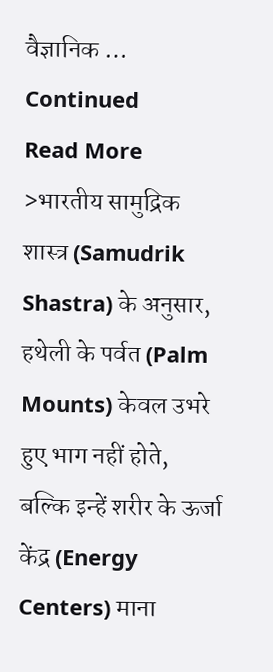वैज्ञानिक … Continued
Read More >भारतीय सामुद्रिक शास्त्र (Samudrik Shastra) के अनुसार, हथेली के पर्वत (Palm Mounts) केवल उभरे हुए भाग नहीं होते, बल्कि इन्हें शरीर के ऊर्जा केंद्र (Energy Centers) माना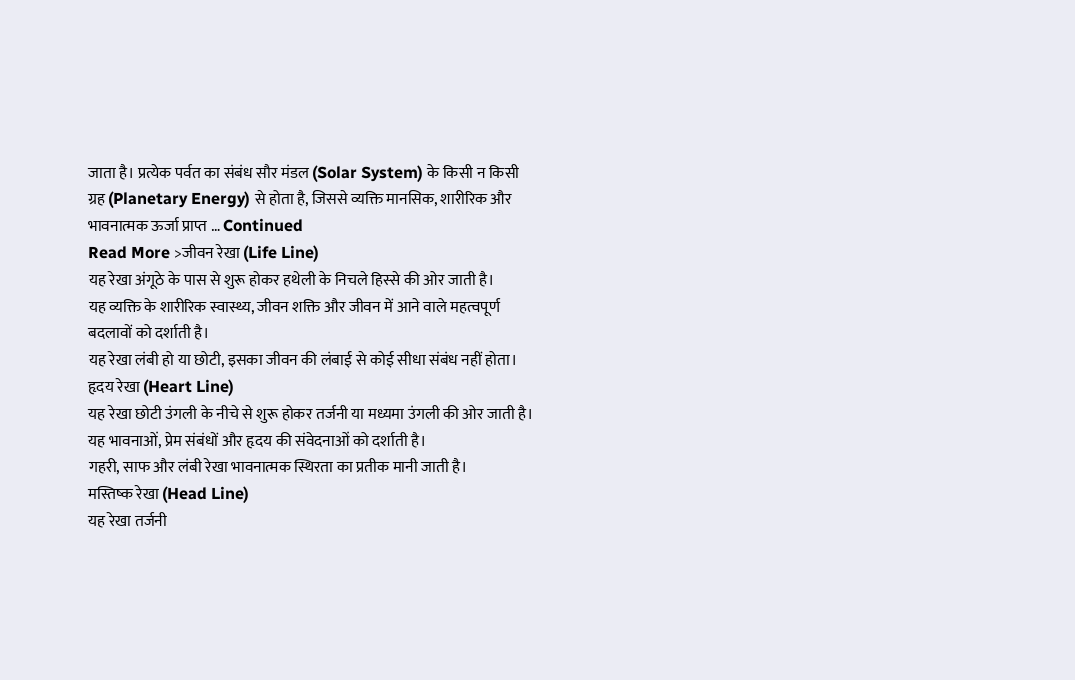जाता है। प्रत्येक पर्वत का संबंध सौर मंडल (Solar System) के किसी न किसी ग्रह (Planetary Energy) से होता है, जिससे व्यक्ति मानसिक, शारीरिक और भावनात्मक ऊर्जा प्राप्त … Continued
Read More >जीवन रेखा (Life Line)
यह रेखा अंगूठे के पास से शुरू होकर हथेली के निचले हिस्से की ओर जाती है।
यह व्यक्ति के शारीरिक स्वास्थ्य, जीवन शक्ति और जीवन में आने वाले महत्वपूर्ण बदलावों को दर्शाती है।
यह रेखा लंबी हो या छोटी, इसका जीवन की लंबाई से कोई सीधा संबंध नहीं होता।
हृदय रेखा (Heart Line)
यह रेखा छोटी उंगली के नीचे से शुरू होकर तर्जनी या मध्यमा उंगली की ओर जाती है।
यह भावनाओं, प्रेम संबंधों और हृदय की संवेदनाओं को दर्शाती है।
गहरी, साफ और लंबी रेखा भावनात्मक स्थिरता का प्रतीक मानी जाती है।
मस्तिष्क रेखा (Head Line)
यह रेखा तर्जनी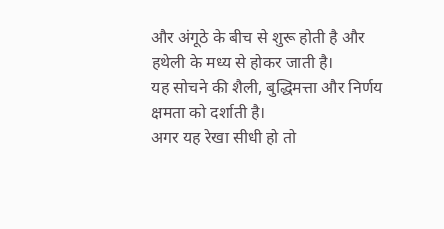और अंगूठे के बीच से शुरू होती है और हथेली के मध्य से होकर जाती है।
यह सोचने की शैली, बुद्धिमत्ता और निर्णय क्षमता को दर्शाती है।
अगर यह रेखा सीधी हो तो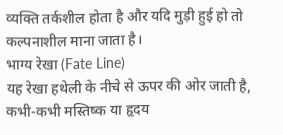व्यक्ति तर्कशील होता है और यदि मुड़ी हुई हो तो कल्पनाशील माना जाता है।
भाग्य रेखा (Fate Line)
यह रेखा हथेली के नीचे से ऊपर की ओर जाती है, कभी-कभी मस्तिष्क या हृदय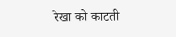रेखा को काटती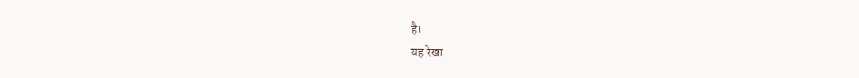है।
यह रेखा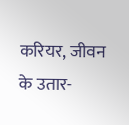करियर, जीवन के उतार-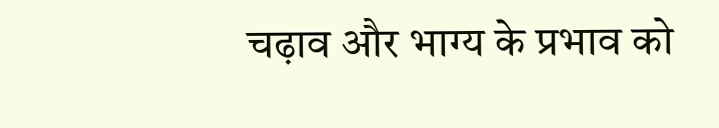चढ़ाव और भाग्य के प्रभाव को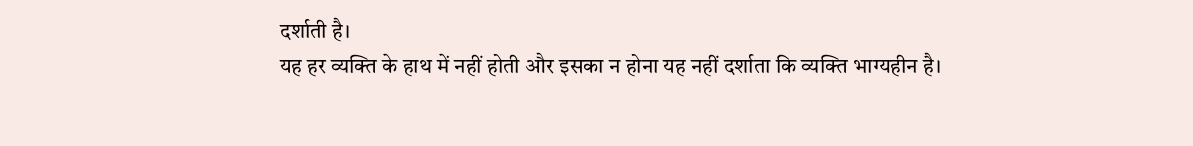दर्शाती है।
यह हर व्यक्ति के हाथ में नहीं होती और इसका न होना यह नहीं दर्शाता कि व्यक्ति भाग्यहीन है।